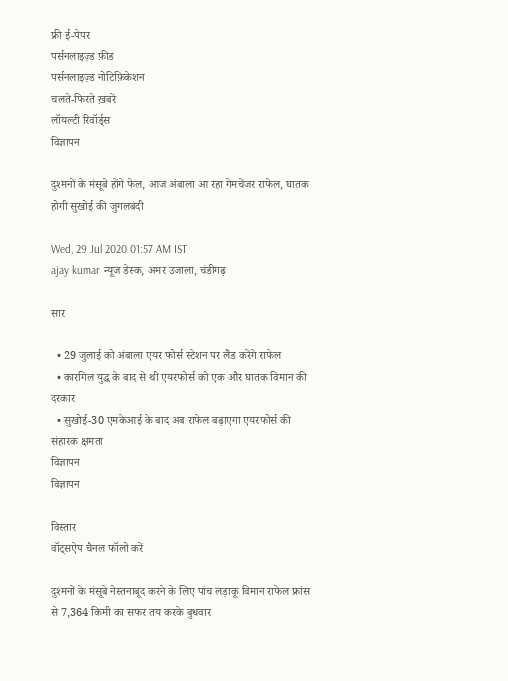फ्री ई-पेपर
पर्सनलाइज़्ड फ़ीड
पर्सनलाइज़्ड नोटिफ़िकेशन
चलते-फिरते ख़बरें
लॉयल्टी रिवॉर्ड्स
विज्ञापन

दुश्मनों के मंसूबे होंगे फेल, आज अंबाला आ रहा गेमचेंजर राफेल, घातक होगी सुखोई की जुगलबंदी

Wed, 29 Jul 2020 01:57 AM IST
ajay kumar न्यूज डेस्क, अमर उजाला, चंडीगढ़

सार

  • 29 जुलाई को अंबाला एयर फोर्स स्टेशन पर लैंड करेंगे राफेल
  • कारगिल युद्ध के बाद से थी एयरफोर्स को एक और घातक विमान की दरकार
  • सुखोई-30 एमकेआई के बाद अब राफेल बढ़ाएगा एयरफोर्स की संहारक क्षमता
विज्ञापन
विज्ञापन

विस्तार
वॉट्सऐप चैनल फॉलो करें

दुश्मनों के मंसूबे नेस्तनाबूद करने के लिए पांच लड़ाकू विमान राफेल फ्रांस से 7,364 किमी का सफर तय करके बुधवार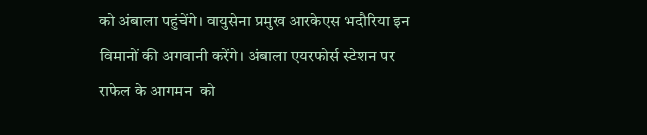को अंबाला पहुंचेंगे। वायुसेना प्रमुख आरकेएस भदौरिया इन विमानों की अगवानी करेंगे। अंबाला एयरफोर्स स्टेशन पर राफेल के आगमन  को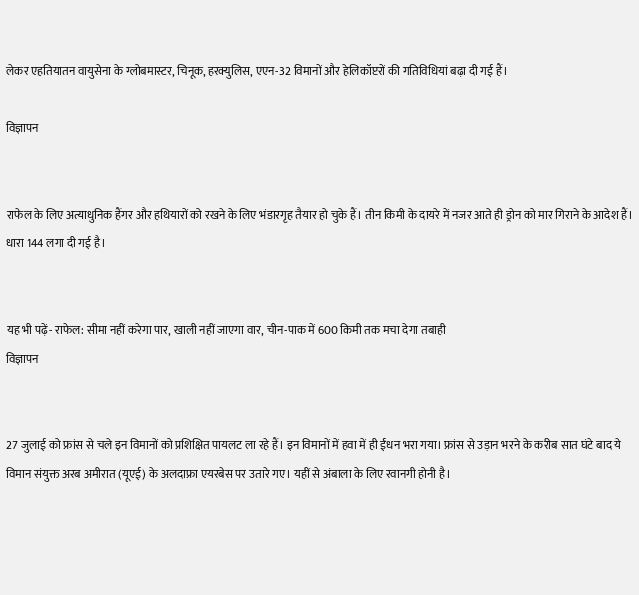लेकर एहतियातन वायुसेना के ग्लोबमास्टर, चिनूक, हरक्युलिस, एएन-32 विमानों और हेलिकॉप्टरों की गतिविधियां बढ़ा दी गई हैं।

विज्ञापन


राफेल के लिए अत्याधुनिक हैंगर और हथियारों को रखने के लिए भंडारगृह तैयार हो चुके हैं। तीन किमी के दायरे में नजर आते ही ड्रोन को मार गिराने के आदेश हैं। धारा 144 लगा दी गई है।


यह भी पढ़ें- राफेल: सीमा नहीं करेगा पार, खाली नहीं जाएगा वार, चीन-पाक में 600 किमी तक मचा देगा तबाही
विज्ञापन


27 जुलाई को फ्रांस से चले इन विमानों को प्रशिक्षित पायलट ला रहे हैं। इन विमानों में हवा में ही ईंधन भरा गया। फ्रांस से उड़ान भरने के करीब सात घंटे बाद ये विमान संयुक्त अरब अमीरात (यूएई) के अलदाफ्रा एयरबेस पर उतारे गए। यहीं से अंबाला के लिए रवानगी होनी है।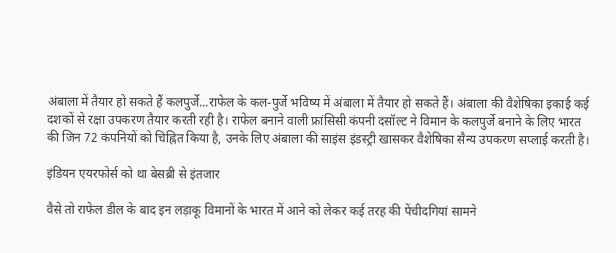अंबाला में तैयार हो सकते हैं कलपुर्जे...राफेल के कल-पुर्जे भविष्य में अंबाला में तैयार हो सकते हैं। अंबाला की वैशेषिका इकाई कई दशकों से रक्षा उपकरण तैयार करती रही है। राफेल बनाने वाली फ्रांसिसी कंपनी दसॉल्ट ने विमान के कलपुर्जे बनाने के लिए भारत की जिन 72 कंपनियों को चिह्नित किया है, उनके लिए अंबाला की साइंस इंडस्ट्री खासकर वैशेषिका सैन्य उपकरण सप्लाई करती है।

इंडियन एयरफोर्स को था बेसब्री से इंतजार

वैसे तो राफेल डील के बाद इन लड़ाकू विमानों के भारत में आने को लेकर कई तरह की पेंचीदगियां सामने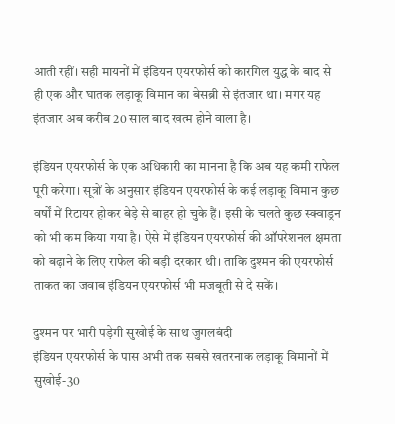आती रहीं। सही मायनों में इंडियन एयरफोर्स को कारगिल युद्ध के बाद से ही एक और घातक लड़ाकू विमान का बेसब्री से इंतजार था। मगर यह इंतजार अब करीब 20 साल बाद खत्म होने वाला है।

इंडियन एयरफोर्स के एक अधिकारी का मानना है कि अब यह कमी राफेल पूरी करेगा। सूत्रों के अनुसार इंडियन एयरफोर्स के कई लड़ाकू विमान कुछ वर्षों में रिटायर होकर बेड़े से बाहर हो चुके हैं। इसी के चलते कुछ स्क्वाड्रन को भी कम किया गया है। ऐसे में इंडियन एयरफोर्स की ऑपरेशनल क्षमता को बढ़ाने के लिए राफेल की बड़ी दरकार थी। ताकि दुश्मन की एयरफोर्स ताकत का जवाब इंडियन एयरफोर्स भी मजबूती से दे सकें।

दुश्मन पर भारी पड़ेगी सुखोई के साथ जुगलबंदी
इंडियन एयरफोर्स के पास अभी तक सबसे खतरनाक लड़ाकू विमानों में सुखोई-30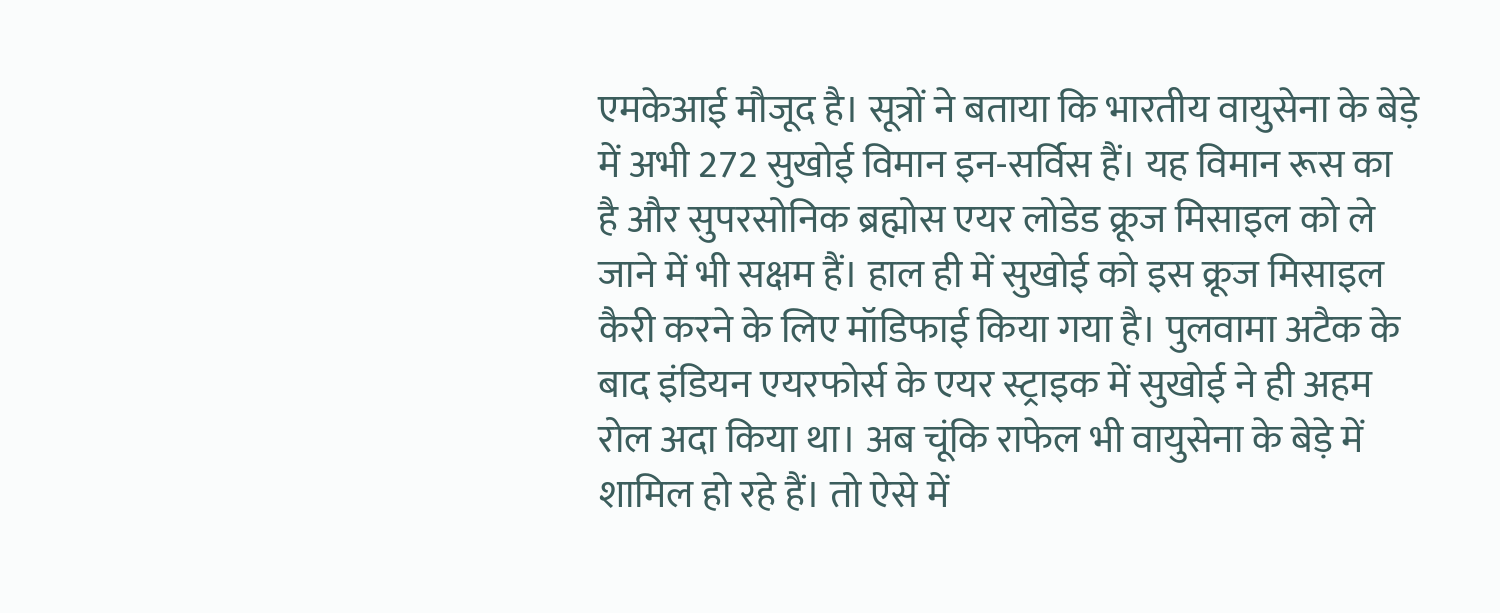एमकेआई मौजूद है। सूत्रों ने बताया कि भारतीय वायुसेना के बेड़े में अभी 272 सुखोई विमान इन-सर्विस हैं। यह विमान रूस का है और सुपरसोनिक ब्रह्मोस एयर लोडेड क्रूज मिसाइल को ले जाने में भी सक्षम हैं। हाल ही में सुखोई को इस क्रूज मिसाइल कैरी करने के लिए मॉडिफाई किया गया है। पुलवामा अटैक के बाद इंडियन एयरफोर्स के एयर स्ट्राइक में सुखोई ने ही अहम रोल अदा किया था। अब चूंकि राफेल भी वायुसेना के बेड़े में शामिल हो रहे हैं। तो ऐसे में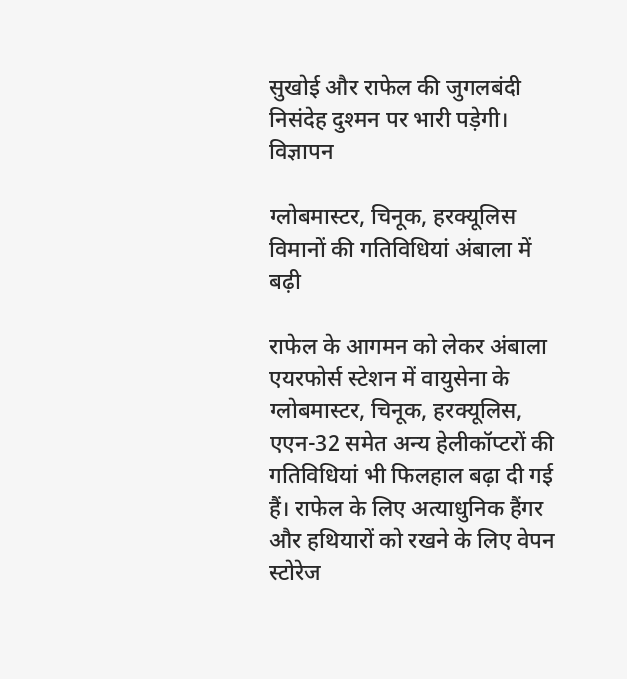सुखोई और राफेल की जुगलबंदी निसंदेह दुश्मन पर भारी पड़ेगी।
विज्ञापन

ग्लोबमास्टर, चिनूक, हरक्यूलिस विमानों की गतिविधियां अंबाला में बढ़ी

राफेल के आगमन को लेकर अंबाला एयरफोर्स स्टेशन में वायुसेना के ग्लोबमास्टर, चिनूक, हरक्यूलिस, एएन-32 समेत अन्य हेलीकॉप्टरों की गतिविधियां भी फिलहाल बढ़ा दी गई हैं। राफेल के लिए अत्याधुनिक हैंगर और हथियारों को रखने के लिए वेपन स्टोरेज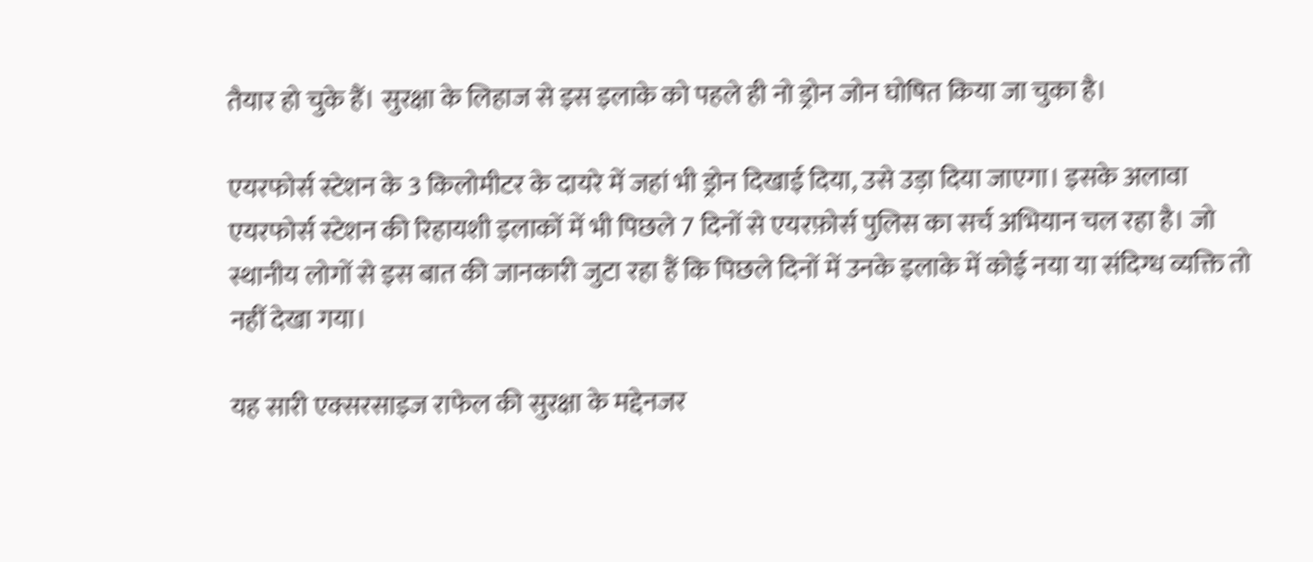तैयार हो चुके हैं। सुरक्षा के लिहाज से इस इलाके को पहले ही नो ड्रोन जोन घोषित किया जा चुका है।

एयरफोर्स स्टेशन के 3 किलोमीटर के दायरे में जहां भी ड्रोन दिखाई दिया, उसे उड़ा दिया जाएगा। इसके अलावा एयरफोर्स स्टेशन की रिहायशी इलाकों में भी पिछले 7 दिनों से एयरफ़ोर्स पुलिस का सर्च अभियान चल रहा है। जो स्थानीय लोगों से इस बात की जानकारी जुटा रहा हैं कि पिछले दिनों में उनके इलाके में कोई नया या संदिग्ध व्यक्ति तो नहीं देखा गया।

यह सारी एक्सरसाइज राफेल की सुरक्षा के मद्देनजर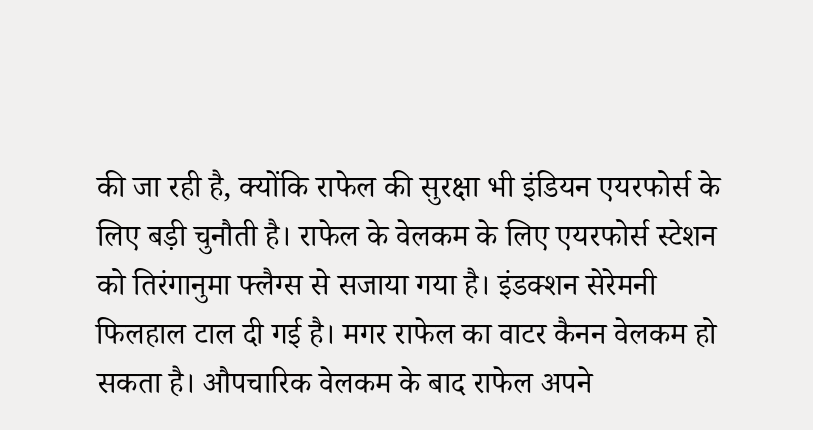की जा रही है, क्योंकि राफेल की सुरक्षा भी इंडियन एयरफोर्स के लिए बड़ी चुनौती है। राफेल के वेलकम के लिए एयरफोर्स स्टेशन को तिरंगानुमा फ्लैग्स से सजाया गया है। इंडक्शन सेरेमनी फिलहाल टाल दी गई है। मगर राफेल का वाटर कैनन वेलकम हो सकता है। औपचारिक वेलकम के बाद राफेल अपने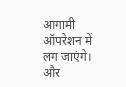आगामी ऑपरेशन में लग जाएंगे।
और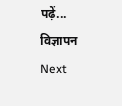पढ़ें...
विज्ञापन
Next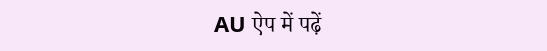AU ऐप में पढ़ें